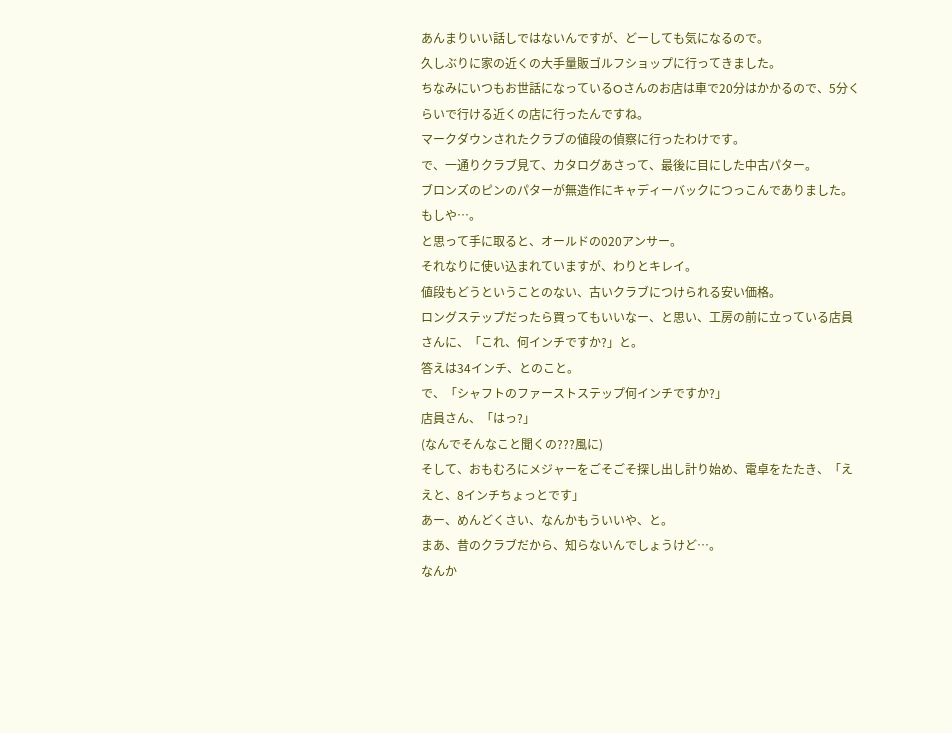あんまりいい話しではないんですが、どーしても気になるので。
久しぶりに家の近くの大手量販ゴルフショップに行ってきました。
ちなみにいつもお世話になっているOさんのお店は車で20分はかかるので、5分くらいで行ける近くの店に行ったんですね。
マークダウンされたクラブの値段の偵察に行ったわけです。
で、一通りクラブ見て、カタログあさって、最後に目にした中古パター。
ブロンズのピンのパターが無造作にキャディーバックにつっこんでありました。
もしや…。
と思って手に取ると、オールドの020アンサー。
それなりに使い込まれていますが、わりとキレイ。
値段もどうということのない、古いクラブにつけられる安い価格。
ロングステップだったら買ってもいいなー、と思い、工房の前に立っている店員さんに、「これ、何インチですか?」と。
答えは34インチ、とのこと。
で、「シャフトのファーストステップ何インチですか?」
店員さん、「はっ?」
(なんでそんなこと聞くの???風に)
そして、おもむろにメジャーをごそごそ探し出し計り始め、電卓をたたき、「ええと、8インチちょっとです」
あー、めんどくさい、なんかもういいや、と。
まあ、昔のクラブだから、知らないんでしょうけど…。
なんか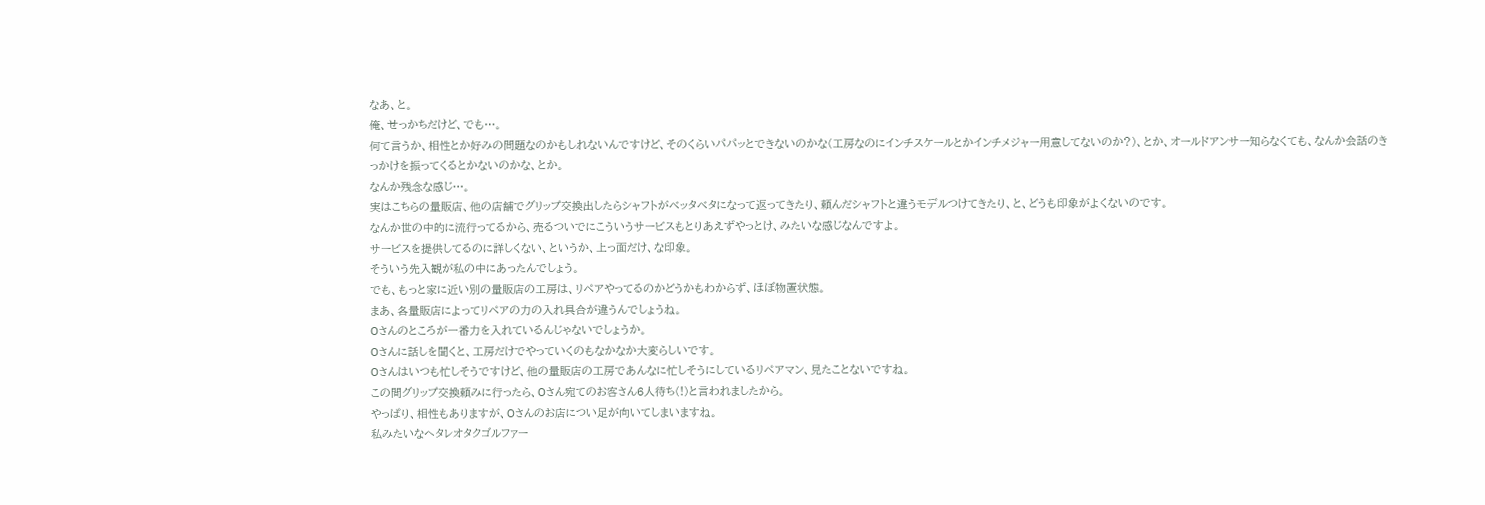なあ、と。
俺、せっかちだけど、でも…。
何て言うか、相性とか好みの問題なのかもしれないんですけど、そのくらいパパッとできないのかな(工房なのにインチスケールとかインチメジャー用意してないのか?)、とか、オールドアンサー知らなくても、なんか会話のきっかけを振ってくるとかないのかな、とか。
なんか残念な感じ…。
実はこちらの量販店、他の店舗でグリップ交換出したらシャフトがベッタベタになって返ってきたり、頼んだシャフトと違うモデルつけてきたり、と、どうも印象がよくないのです。
なんか世の中的に流行ってるから、売るついでにこういうサービスもとりあえずやっとけ、みたいな感じなんですよ。
サービスを提供してるのに詳しくない、というか、上っ面だけ、な印象。
そういう先入観が私の中にあったんでしょう。
でも、もっと家に近い別の量販店の工房は、リペアやってるのかどうかもわからず、ほぼ物置状態。
まあ、各量販店によってリペアの力の入れ具合が違うんでしょうね。
Oさんのところが一番力を入れているんじゃないでしょうか。
Oさんに話しを聞くと、工房だけでやっていくのもなかなか大変らしいです。
Oさんはいつも忙しそうですけど、他の量販店の工房であんなに忙しそうにしているリペアマン、見たことないですね。
この間グリップ交換頼みに行ったら、Oさん宛てのお客さん6人待ち(!)と言われましたから。
やっぱり、相性もありますが、Oさんのお店につい足が向いてしまいますね。
私みたいなヘタレオタクゴルファー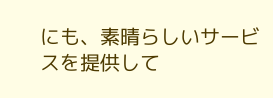にも、素晴らしいサービスを提供して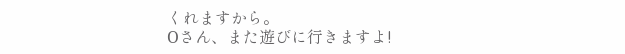くれますから。
Oさん、また遊びに行きますよ!